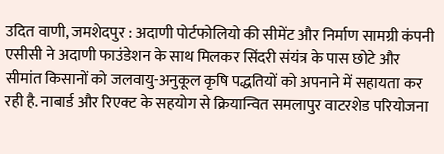उदित वाणी, जमशेदपुर : अदाणी पोर्टफोलियो की सीमेंट और निर्माण सामग्री कंपनी एसीसी ने अदाणी फाउंडेशन के साथ मिलकर सिंदरी संयंत्र के पास छोटे और सीमांत किसानों को जलवायु-अनुकूल कृषि पद्धतियों को अपनाने में सहायता कर रही है. नाबार्ड और रिएक्ट के सहयोग से क्रियान्वित समलापुर वाटरशेड परियोजना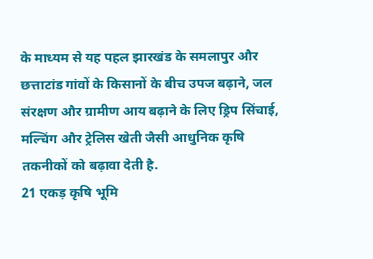के माध्यम से यह पहल झारखंड के समलापुर और छत्ताटांड गांवों के किसानों के बीच उपज बढ़ाने, जल संरक्षण और ग्रामीण आय बढ़ाने के लिए ड्रिप सिंचाई, मल्चिंग और ट्रेलिस खेती जैसी आधुनिक कृषि तकनीकों को बढ़ावा देती है.
21 एकड़ कृषि भूमि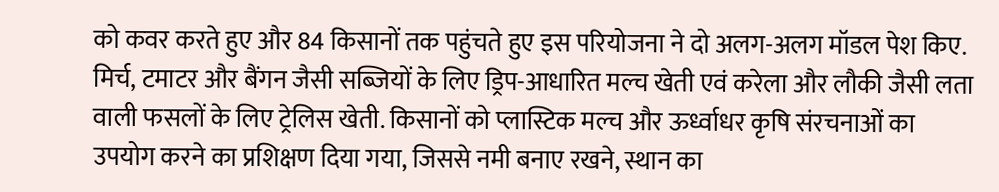को कवर करते हुए और 84 किसानों तक पहुंचते हुए इस परियोजना ने दो अलग-अलग मॉडल पेश किए. मिर्च, टमाटर और बैंगन जैसी सब्जियों के लिए ड्रिप-आधारित मल्च खेती एवं करेला और लौकी जैसी लता वाली फसलों के लिए ट्रेलिस खेती. किसानों को प्लास्टिक मल्च और ऊर्ध्वाधर कृषि संरचनाओं का उपयोग करने का प्रशिक्षण दिया गया, जिससे नमी बनाए रखने, स्थान का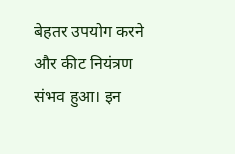बेहतर उपयोग करने और कीट नियंत्रण संभव हुआ। इन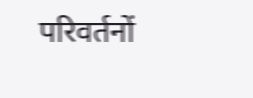परिवर्तनों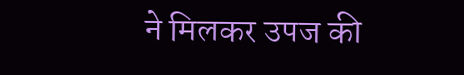ने मिलकर उपज की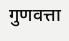गुणवत्ता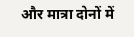और मात्रा दोनों में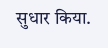सुधार किया.